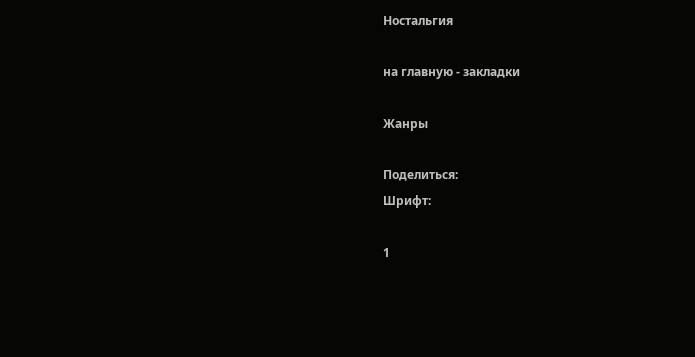Ностальгия

на главную - закладки

Жанры

Поделиться:
Шрифт:

1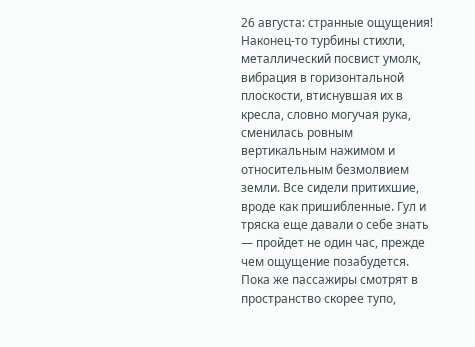26 августа: странные ощущения! Наконец-то турбины стихли, металлический посвист умолк, вибрация в горизонтальной плоскости, втиснувшая их в кресла, словно могучая рука, сменилась ровным вертикальным нажимом и относительным безмолвием земли. Все сидели притихшие, вроде как пришибленные. Гул и тряска еще давали о себе знать — пройдет не один час, прежде чем ощущение позабудется. Пока же пассажиры смотрят в пространство скорее тупо,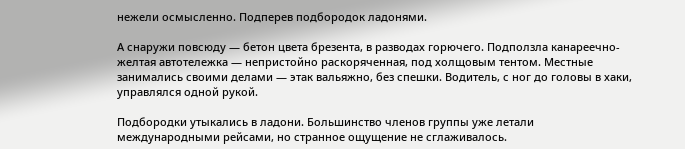нежели осмысленно. Подперев подбородок ладонями.

А снаружи повсюду — бетон цвета брезента, в разводах горючего. Подползла канареечно-желтая автотележка — непристойно раскоряченная, под холщовым тентом. Местные занимались своими делами — этак вальяжно, без спешки. Водитель, с ног до головы в хаки, управлялся одной рукой.

Подбородки утыкались в ладони. Большинство членов группы уже летали международными рейсами, но странное ощущение не сглаживалось.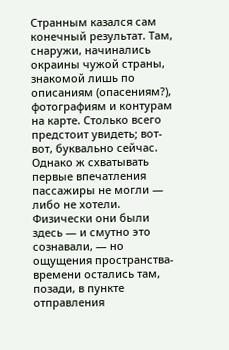Странным казался сам конечный результат. Там, снаружи, начинались окраины чужой страны, знакомой лишь по описаниям (опасениям?), фотографиям и контурам на карте. Столько всего предстоит увидеть; вот-вот, буквально сейчас. Однако ж схватывать первые впечатления пассажиры не могли — либо не хотели. Физически они были здесь — и смутно это сознавали, — но ощущения пространства-времени остались там, позади, в пункте отправления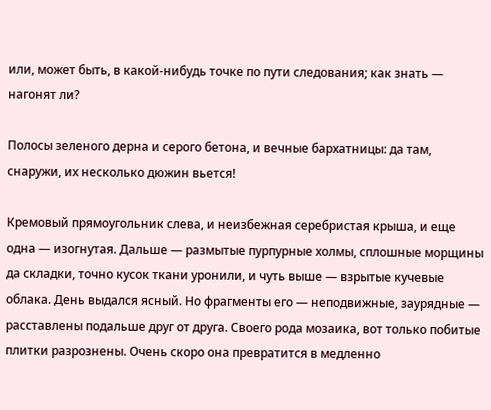или, может быть, в какой-нибудь точке по пути следования; как знать — нагонят ли?

Полосы зеленого дерна и серого бетона, и вечные бархатницы: да там, снаружи, их несколько дюжин вьется!

Кремовый прямоугольник слева, и неизбежная серебристая крыша, и еще одна — изогнутая. Дальше — размытые пурпурные холмы, сплошные морщины да складки, точно кусок ткани уронили, и чуть выше — взрытые кучевые облака. День выдался ясный. Но фрагменты его — неподвижные, заурядные — расставлены подальше друг от друга. Своего рода мозаика, вот только побитые плитки разрознены. Очень скоро она превратится в медленно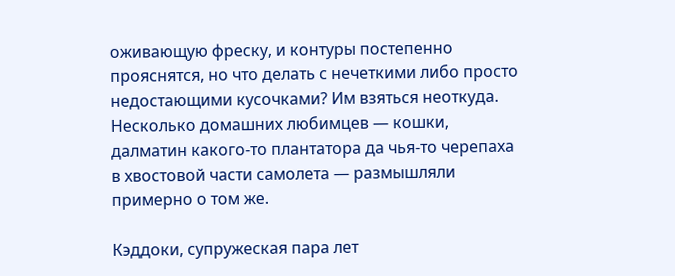оживающую фреску, и контуры постепенно прояснятся, но что делать с нечеткими либо просто недостающими кусочками? Им взяться неоткуда. Несколько домашних любимцев — кошки, далматин какого-то плантатора да чья-то черепаха в хвостовой части самолета — размышляли примерно о том же.

Кэддоки, супружеская пара лет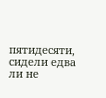пятидесяти, сидели едва ли не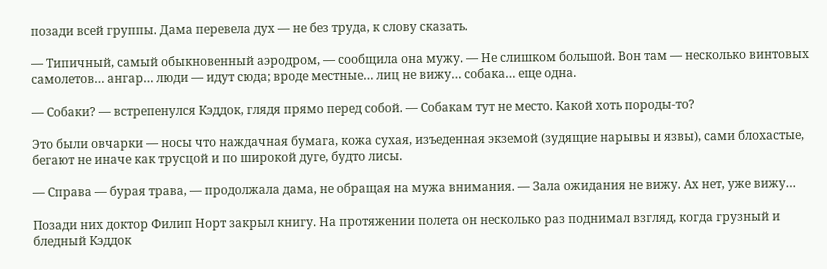позади всей группы. Дама перевела дух — не без труда, к слову сказать.

— Типичный, самый обыкновенный аэродром, — сообщила она мужу. — Не слишком большой. Вон там — несколько винтовых самолетов… ангар… люди — идут сюда; вроде местные… лиц не вижу… собака… еще одна.

— Собаки? — встрепенулся Кэддок, глядя прямо перед собой. — Собакам тут не место. Какой хоть породы-то?

Это были овчарки — носы что наждачная бумага, кожа сухая, изъеденная экземой (зудящие нарывы и язвы), сами блохастые, бегают не иначе как трусцой и по широкой дуге, будто лисы.

— Справа — бурая трава, — продолжала дама, не обращая на мужа внимания. — Зала ожидания не вижу. Ах нет, уже вижу…

Позади них доктор Филип Норт закрыл книгу. На протяжении полета он несколько раз поднимал взгляд, когда грузный и бледный Кэддок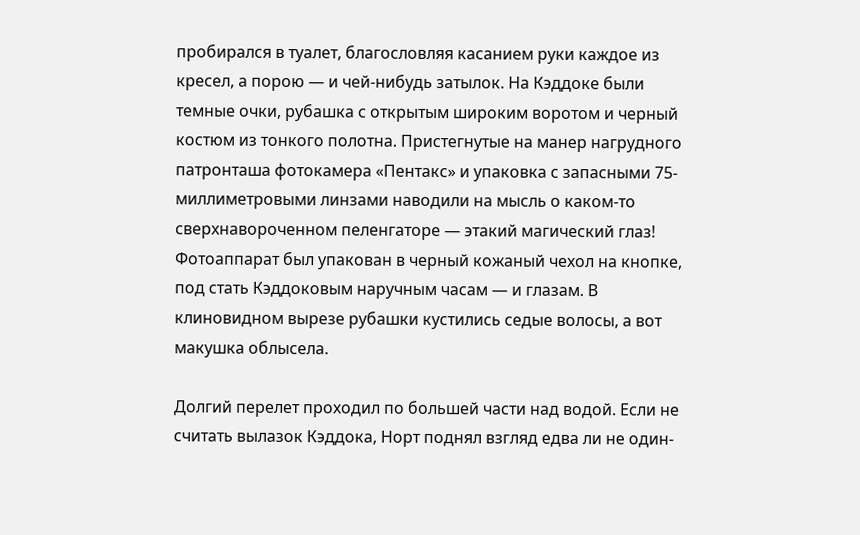пробирался в туалет, благословляя касанием руки каждое из кресел, а порою — и чей-нибудь затылок. На Кэддоке были темные очки, рубашка с открытым широким воротом и черный костюм из тонкого полотна. Пристегнутые на манер нагрудного патронташа фотокамера «Пентакс» и упаковка с запасными 75-миллиметровыми линзами наводили на мысль о каком-то сверхнавороченном пеленгаторе — этакий магический глаз! Фотоаппарат был упакован в черный кожаный чехол на кнопке, под стать Кэддоковым наручным часам — и глазам. В клиновидном вырезе рубашки кустились седые волосы, а вот макушка облысела.

Долгий перелет проходил по большей части над водой. Если не считать вылазок Кэддока, Норт поднял взгляд едва ли не один-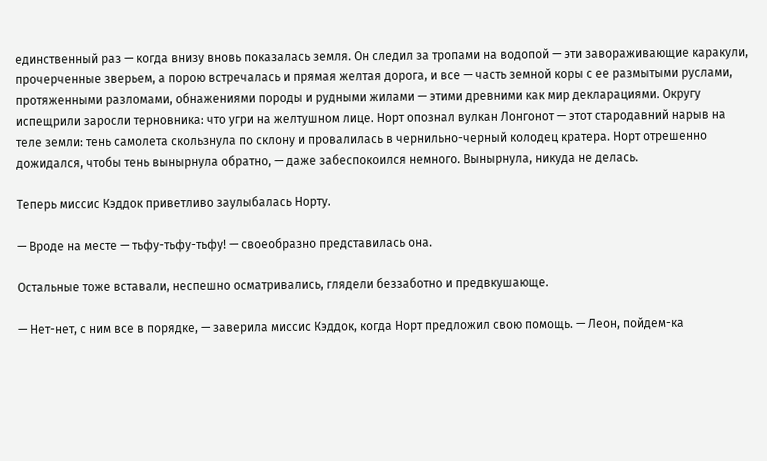единственный раз — когда внизу вновь показалась земля. Он следил за тропами на водопой — эти завораживающие каракули, прочерченные зверьем, а порою встречалась и прямая желтая дорога, и все — часть земной коры с ее размытыми руслами, протяженными разломами, обнажениями породы и рудными жилами — этими древними как мир декларациями. Округу испещрили заросли терновника: что угри на желтушном лице. Норт опознал вулкан Лонгонот — этот стародавний нарыв на теле земли: тень самолета скользнула по склону и провалилась в чернильно-черный колодец кратера. Норт отрешенно дожидался, чтобы тень вынырнула обратно, — даже забеспокоился немного. Вынырнула, никуда не делась.

Теперь миссис Кэддок приветливо заулыбалась Норту.

— Вроде на месте — тьфу-тьфу-тьфу! — своеобразно представилась она.

Остальные тоже вставали, неспешно осматривались, глядели беззаботно и предвкушающе.

— Нет-нет, с ним все в порядке, — заверила миссис Кэддок, когда Норт предложил свою помощь. — Леон, пойдем-ка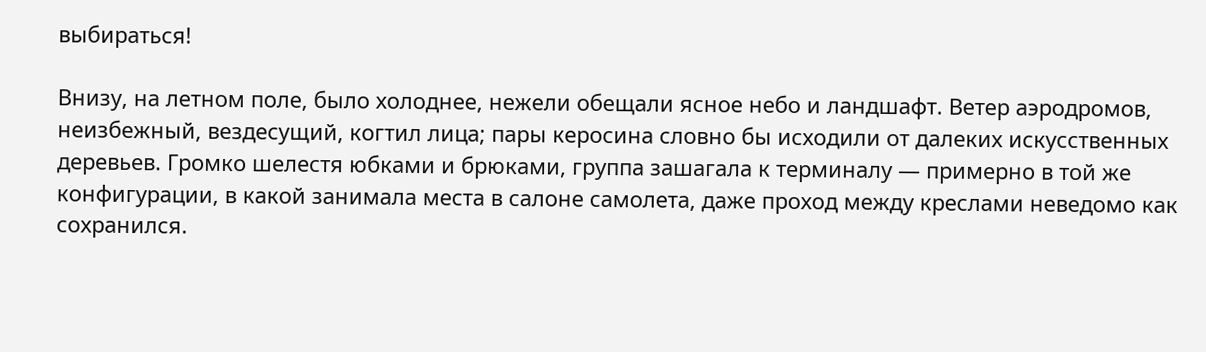выбираться!

Внизу, на летном поле, было холоднее, нежели обещали ясное небо и ландшафт. Ветер аэродромов, неизбежный, вездесущий, когтил лица; пары керосина словно бы исходили от далеких искусственных деревьев. Громко шелестя юбками и брюками, группа зашагала к терминалу — примерно в той же конфигурации, в какой занимала места в салоне самолета, даже проход между креслами неведомо как сохранился.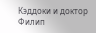Кэддоки и доктор Филип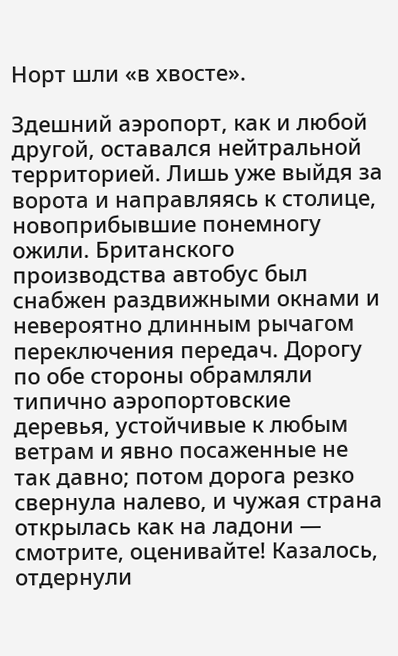Норт шли «в хвосте».

Здешний аэропорт, как и любой другой, оставался нейтральной территорией. Лишь уже выйдя за ворота и направляясь к столице, новоприбывшие понемногу ожили. Британского производства автобус был снабжен раздвижными окнами и невероятно длинным рычагом переключения передач. Дорогу по обе стороны обрамляли типично аэропортовские деревья, устойчивые к любым ветрам и явно посаженные не так давно; потом дорога резко свернула налево, и чужая страна открылась как на ладони — смотрите, оценивайте! Казалось, отдернули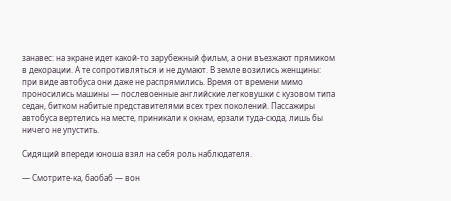занавес: на экране идет какой-то зарубежный фильм, а они въезжают прямиком в декорации. А те сопротивляться и не думают. В земле возились женщины: при виде автобуса они даже не распрямились. Время от времени мимо проносились машины — послевоенные английские легковушки с кузовом типа седан, битком набитые представителями всех трех поколений. Пассажиры автобуса вертелись на месте, приникали к окнам, ерзали туда-сюда, лишь бы ничего не упустить.

Сидящий впереди юноша взял на себя роль наблюдателя.

— Смотрите-ка, баобаб — вон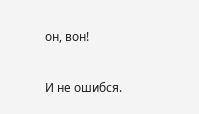он, вон!

И не ошибся.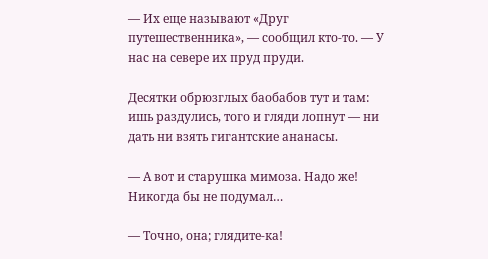— Их еще называют «Друг путешественника», — сообщил кто-то. — У нас на севере их пруд пруди.

Десятки обрюзглых баобабов тут и там: ишь раздулись, того и гляди лопнут — ни дать ни взять гигантские ананасы.

— А вот и старушка мимоза. Надо же! Никогда бы не подумал…

— Точно, она; глядите-ка!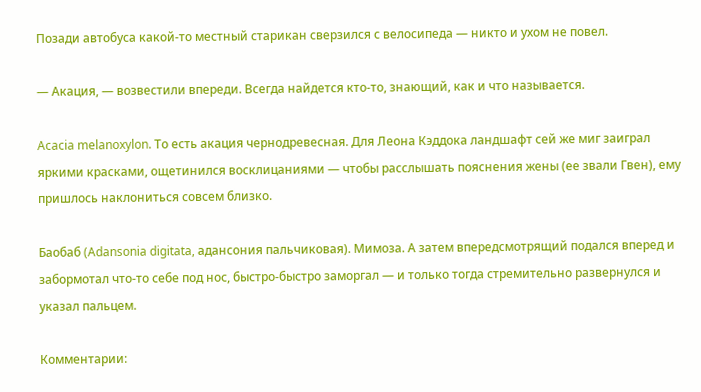Позади автобуса какой-то местный старикан сверзился с велосипеда — никто и ухом не повел.

— Акация, — возвестили впереди. Всегда найдется кто-то, знающий, как и что называется.

Acacia melanoxylon. То есть акация чернодревесная. Для Леона Кэддока ландшафт сей же миг заиграл яркими красками, ощетинился восклицаниями — чтобы расслышать пояснения жены (ее звали Гвен), ему пришлось наклониться совсем близко.

Баобаб (Adansonia digitata, адансония пальчиковая). Мимоза. А затем впередсмотрящий подался вперед и забормотал что-то себе под нос, быстро-быстро заморгал — и только тогда стремительно развернулся и указал пальцем.

Комментарии: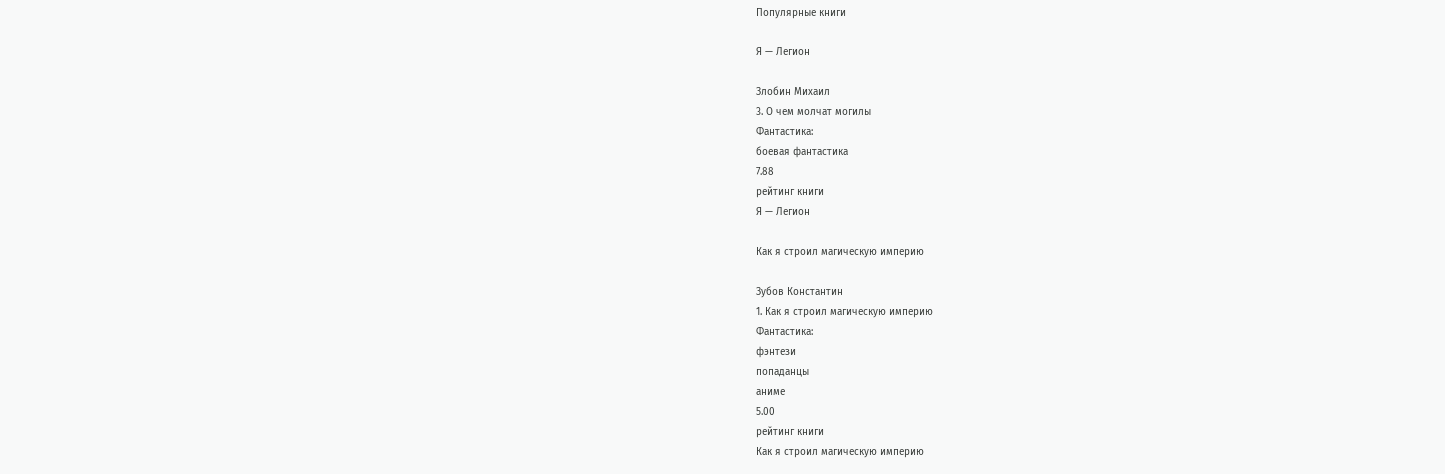Популярные книги

Я — Легион

Злобин Михаил
3. О чем молчат могилы
Фантастика:
боевая фантастика
7.88
рейтинг книги
Я — Легион

Как я строил магическую империю

Зубов Константин
1. Как я строил магическую империю
Фантастика:
фэнтези
попаданцы
аниме
5.00
рейтинг книги
Как я строил магическую империю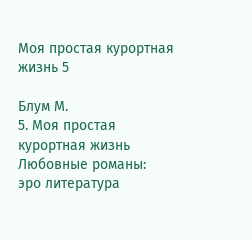Моя простая курортная жизнь 5

Блум М.
5. Моя простая курортная жизнь
Любовные романы:
эро литература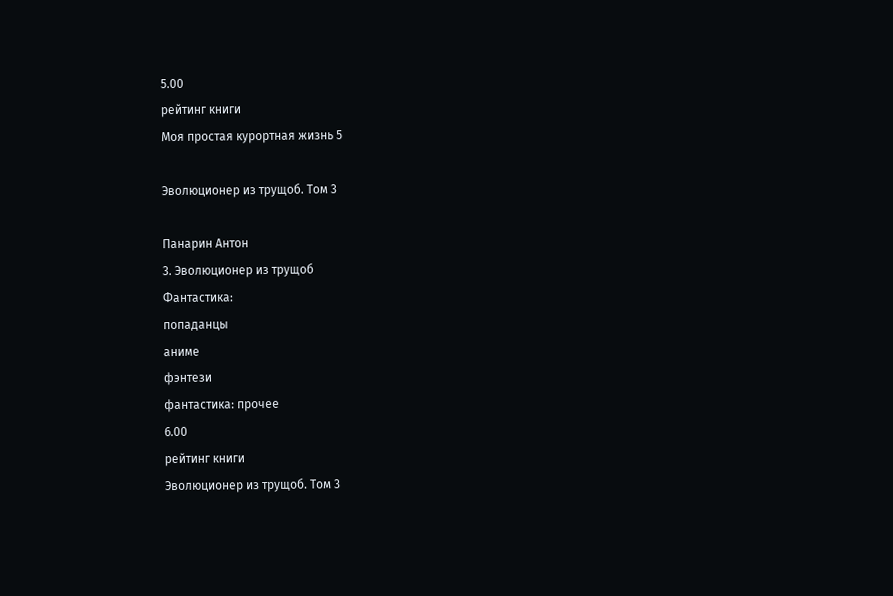5.00
рейтинг книги
Моя простая курортная жизнь 5

Эволюционер из трущоб. Том 3

Панарин Антон
3. Эволюционер из трущоб
Фантастика:
попаданцы
аниме
фэнтези
фантастика: прочее
6.00
рейтинг книги
Эволюционер из трущоб. Том 3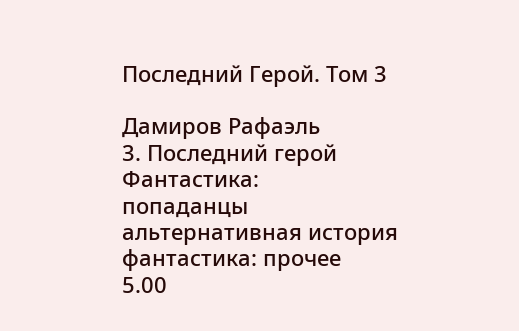Последний Герой. Том 3

Дамиров Рафаэль
3. Последний герой
Фантастика:
попаданцы
альтернативная история
фантастика: прочее
5.00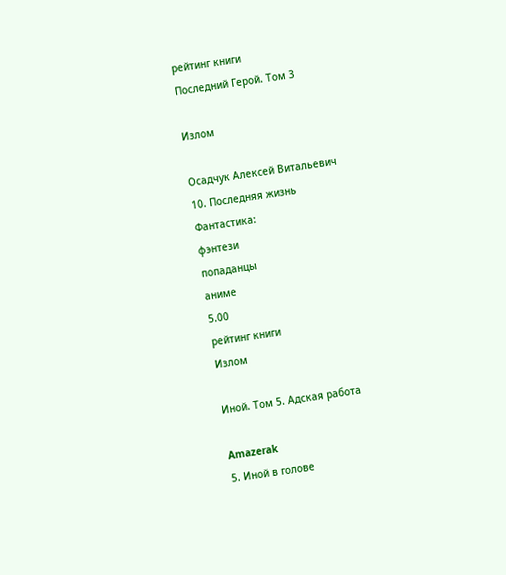рейтинг книги
Последний Герой. Том 3

Излом

Осадчук Алексей Витальевич
10. Последняя жизнь
Фантастика:
фэнтези
попаданцы
аниме
5.00
рейтинг книги
Излом

Иной. Том 5. Адская работа

Amazerak
5. Иной в голове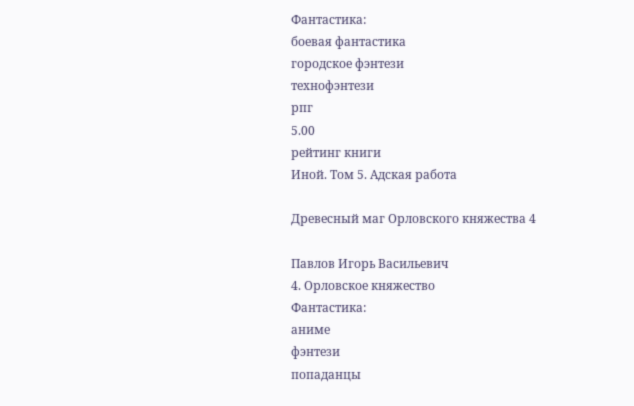Фантастика:
боевая фантастика
городское фэнтези
технофэнтези
рпг
5.00
рейтинг книги
Иной. Том 5. Адская работа

Древесный маг Орловского княжества 4

Павлов Игорь Васильевич
4. Орловское княжество
Фантастика:
аниме
фэнтези
попаданцы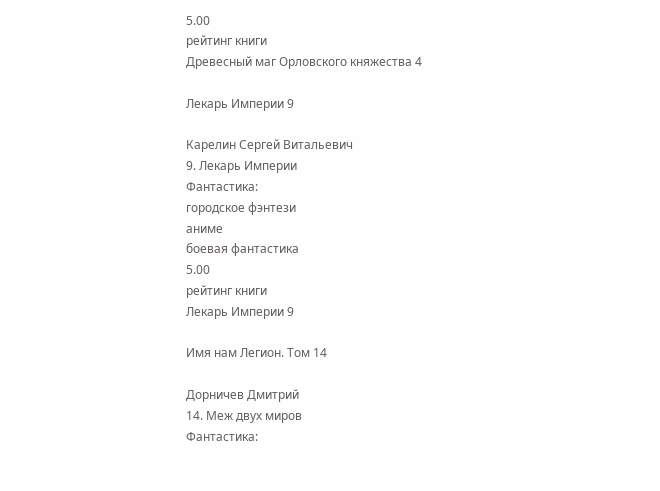5.00
рейтинг книги
Древесный маг Орловского княжества 4

Лекарь Империи 9

Карелин Сергей Витальевич
9. Лекарь Империи
Фантастика:
городское фэнтези
аниме
боевая фантастика
5.00
рейтинг книги
Лекарь Империи 9

Имя нам Легион. Том 14

Дорничев Дмитрий
14. Меж двух миров
Фантастика: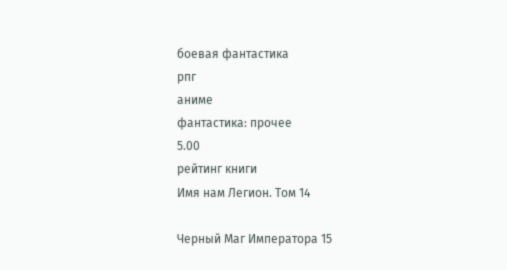боевая фантастика
рпг
аниме
фантастика: прочее
5.00
рейтинг книги
Имя нам Легион. Том 14

Черный Маг Императора 15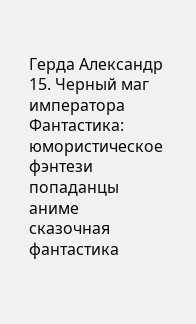Герда Александр
15. Черный маг императора
Фантастика:
юмористическое фэнтези
попаданцы
аниме
сказочная фантастика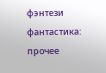фэнтези
фантастика: прочее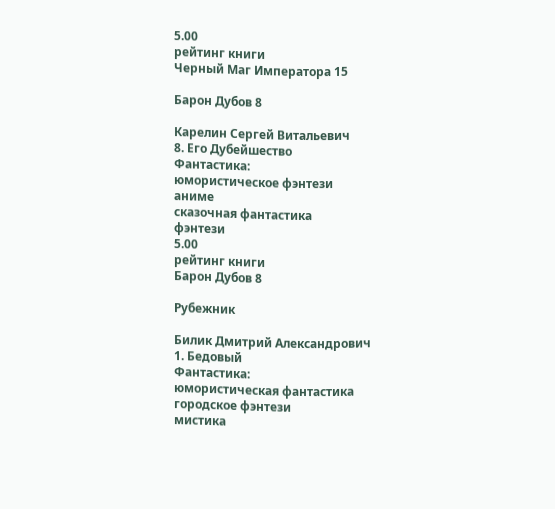5.00
рейтинг книги
Черный Маг Императора 15

Барон Дубов 8

Карелин Сергей Витальевич
8. Его Дубейшество
Фантастика:
юмористическое фэнтези
аниме
сказочная фантастика
фэнтези
5.00
рейтинг книги
Барон Дубов 8

Рубежник

Билик Дмитрий Александрович
1. Бедовый
Фантастика:
юмористическая фантастика
городское фэнтези
мистика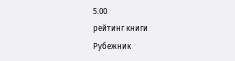5.00
рейтинг книги
Рубежник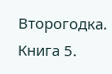Второгодка. Книга 5.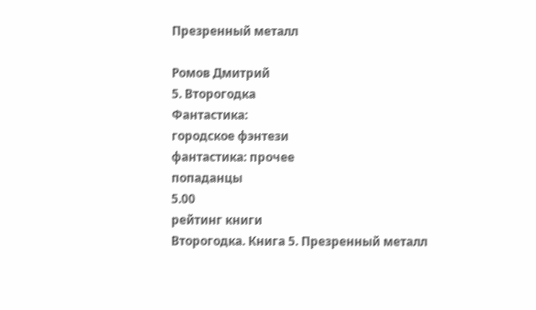Презренный металл

Ромов Дмитрий
5. Второгодка
Фантастика:
городское фэнтези
фантастика: прочее
попаданцы
5.00
рейтинг книги
Второгодка. Книга 5. Презренный металл